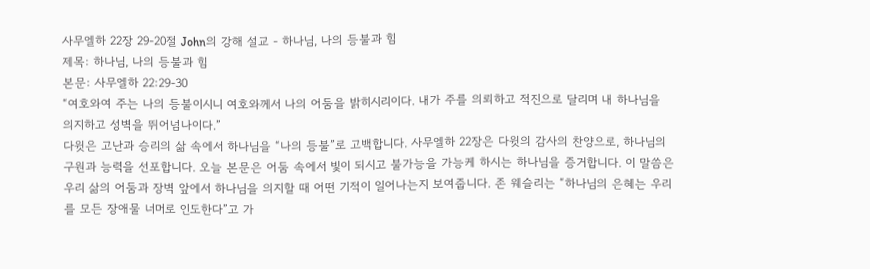사무엘하 22장 29-20절 John의 강해 설교 - 하나님, 나의 등불과 힘
제목: 하나님, 나의 등불과 힘
본문: 사무엘하 22:29-30
“여호와여 주는 나의 등불이시니 여호와께서 나의 어둠을 밝히시리이다. 내가 주를 의뢰하고 적진으로 달리며 내 하나님을 의지하고 성벽을 뛰어넘나이다.”
다윗은 고난과 승리의 삶 속에서 하나님을 “나의 등불”로 고백합니다. 사무엘하 22장은 다윗의 감사의 찬양으로, 하나님의 구원과 능력을 선포합니다. 오늘 본문은 어둠 속에서 빛이 되시고 불가능을 가능케 하시는 하나님을 증거합니다. 이 말씀은 우리 삶의 어둠과 장벽 앞에서 하나님을 의지할 때 어떤 기적이 일어나는지 보여줍니다. 존 웨슬리는 “하나님의 은혜는 우리를 모든 장애물 너머로 인도한다”고 가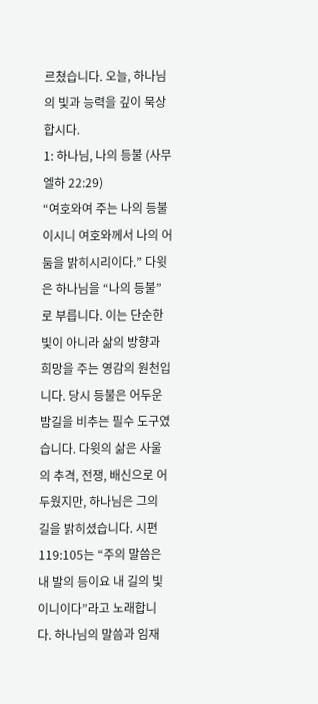르쳤습니다. 오늘, 하나님의 빛과 능력을 깊이 묵상합시다.
1: 하나님, 나의 등불 (사무엘하 22:29)
“여호와여 주는 나의 등불이시니 여호와께서 나의 어둠을 밝히시리이다.” 다윗은 하나님을 “나의 등불”로 부릅니다. 이는 단순한 빛이 아니라 삶의 방향과 희망을 주는 영감의 원천입니다. 당시 등불은 어두운 밤길을 비추는 필수 도구였습니다. 다윗의 삶은 사울의 추격, 전쟁, 배신으로 어두웠지만, 하나님은 그의 길을 밝히셨습니다. 시편 119:105는 “주의 말씀은 내 발의 등이요 내 길의 빛이니이다”라고 노래합니다. 하나님의 말씀과 임재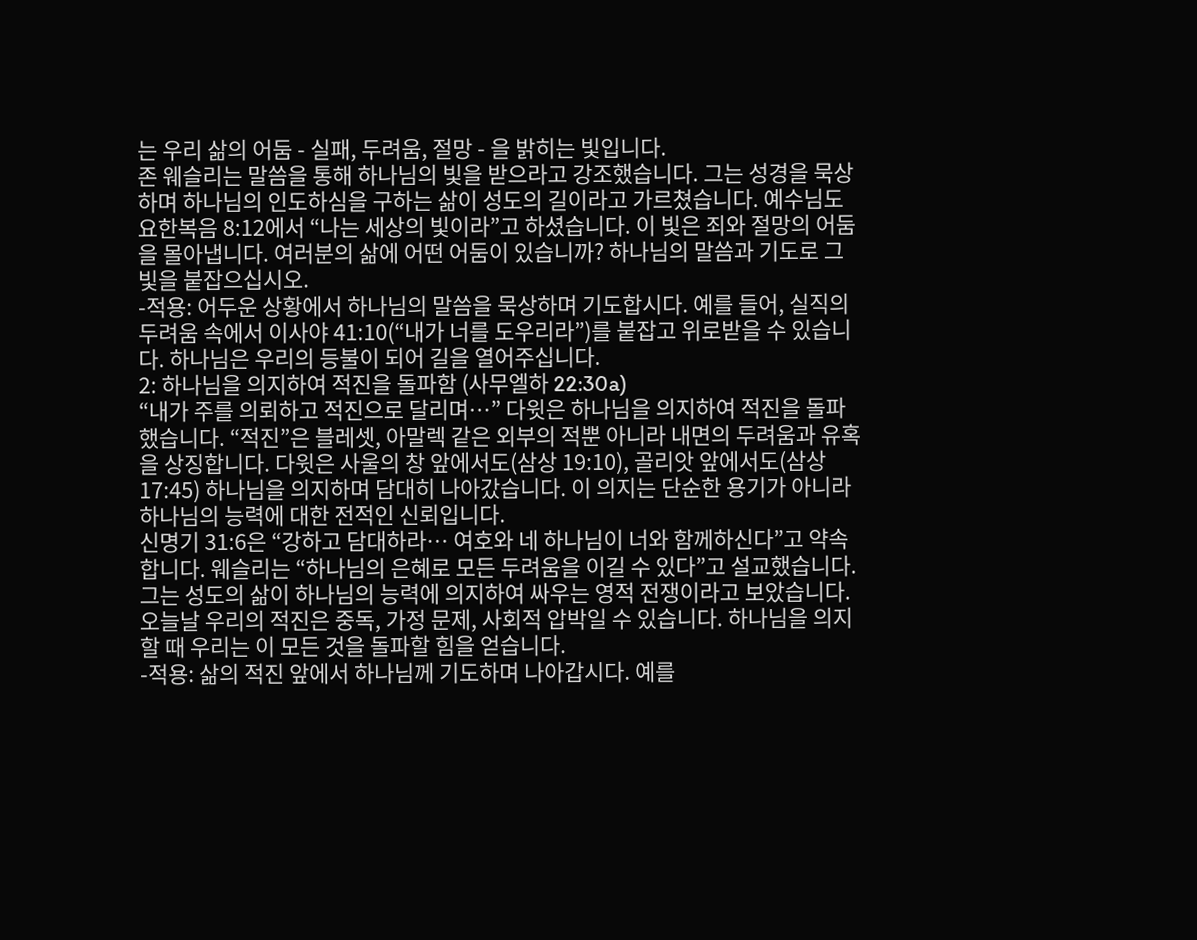는 우리 삶의 어둠 - 실패, 두려움, 절망 - 을 밝히는 빛입니다.
존 웨슬리는 말씀을 통해 하나님의 빛을 받으라고 강조했습니다. 그는 성경을 묵상하며 하나님의 인도하심을 구하는 삶이 성도의 길이라고 가르쳤습니다. 예수님도 요한복음 8:12에서 “나는 세상의 빛이라”고 하셨습니다. 이 빛은 죄와 절망의 어둠을 몰아냅니다. 여러분의 삶에 어떤 어둠이 있습니까? 하나님의 말씀과 기도로 그 빛을 붙잡으십시오.
-적용: 어두운 상황에서 하나님의 말씀을 묵상하며 기도합시다. 예를 들어, 실직의 두려움 속에서 이사야 41:10(“내가 너를 도우리라”)를 붙잡고 위로받을 수 있습니다. 하나님은 우리의 등불이 되어 길을 열어주십니다.
2: 하나님을 의지하여 적진을 돌파함 (사무엘하 22:30a)
“내가 주를 의뢰하고 적진으로 달리며…” 다윗은 하나님을 의지하여 적진을 돌파했습니다. “적진”은 블레셋, 아말렉 같은 외부의 적뿐 아니라 내면의 두려움과 유혹을 상징합니다. 다윗은 사울의 창 앞에서도(삼상 19:10), 골리앗 앞에서도(삼상 17:45) 하나님을 의지하며 담대히 나아갔습니다. 이 의지는 단순한 용기가 아니라 하나님의 능력에 대한 전적인 신뢰입니다.
신명기 31:6은 “강하고 담대하라… 여호와 네 하나님이 너와 함께하신다”고 약속합니다. 웨슬리는 “하나님의 은혜로 모든 두려움을 이길 수 있다”고 설교했습니다. 그는 성도의 삶이 하나님의 능력에 의지하여 싸우는 영적 전쟁이라고 보았습니다. 오늘날 우리의 적진은 중독, 가정 문제, 사회적 압박일 수 있습니다. 하나님을 의지할 때 우리는 이 모든 것을 돌파할 힘을 얻습니다.
-적용: 삶의 적진 앞에서 하나님께 기도하며 나아갑시다. 예를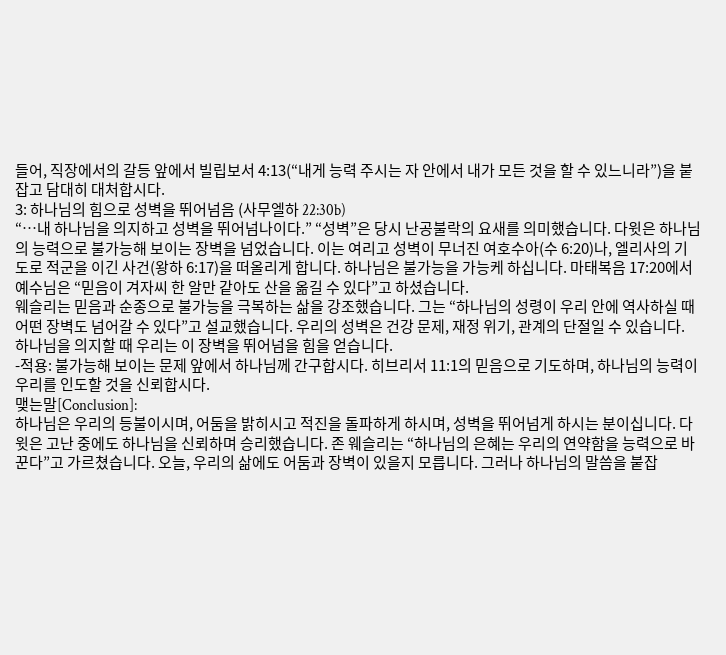들어, 직장에서의 갈등 앞에서 빌립보서 4:13(“내게 능력 주시는 자 안에서 내가 모든 것을 할 수 있느니라”)을 붙잡고 담대히 대처합시다.
3: 하나님의 힘으로 성벽을 뛰어넘음 (사무엘하 22:30b)
“…내 하나님을 의지하고 성벽을 뛰어넘나이다.” “성벽”은 당시 난공불락의 요새를 의미했습니다. 다윗은 하나님의 능력으로 불가능해 보이는 장벽을 넘었습니다. 이는 여리고 성벽이 무너진 여호수아(수 6:20)나, 엘리사의 기도로 적군을 이긴 사건(왕하 6:17)을 떠올리게 합니다. 하나님은 불가능을 가능케 하십니다. 마태복음 17:20에서 예수님은 “믿음이 겨자씨 한 알만 같아도 산을 옮길 수 있다”고 하셨습니다.
웨슬리는 믿음과 순종으로 불가능을 극복하는 삶을 강조했습니다. 그는 “하나님의 성령이 우리 안에 역사하실 때 어떤 장벽도 넘어갈 수 있다”고 설교했습니다. 우리의 성벽은 건강 문제, 재정 위기, 관계의 단절일 수 있습니다. 하나님을 의지할 때 우리는 이 장벽을 뛰어넘을 힘을 얻습니다.
-적용: 불가능해 보이는 문제 앞에서 하나님께 간구합시다. 히브리서 11:1의 믿음으로 기도하며, 하나님의 능력이 우리를 인도할 것을 신뢰합시다.
맺는말[Conclusion]:
하나님은 우리의 등불이시며, 어둠을 밝히시고 적진을 돌파하게 하시며, 성벽을 뛰어넘게 하시는 분이십니다. 다윗은 고난 중에도 하나님을 신뢰하며 승리했습니다. 존 웨슬리는 “하나님의 은혜는 우리의 연약함을 능력으로 바꾼다”고 가르쳤습니다. 오늘, 우리의 삶에도 어둠과 장벽이 있을지 모릅니다. 그러나 하나님의 말씀을 붙잡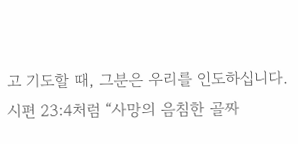고 기도할 때, 그분은 우리를 인도하십니다.
시편 23:4처럼 “사망의 음침한 골짜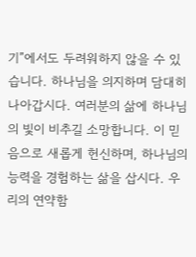기”에서도 두려워하지 않을 수 있습니다. 하나님을 의지하며 담대히 나아갑시다. 여러분의 삶에 하나님의 빛이 비추길 소망합니다. 이 믿음으로 새롭게 헌신하며, 하나님의 능력을 경험하는 삶을 삽시다. 우리의 연약함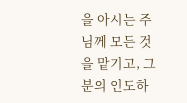을 아시는 주님께 모든 것을 맡기고, 그분의 인도하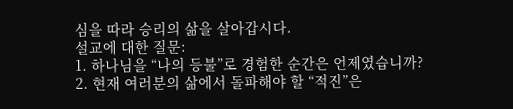심을 따라 승리의 삶을 살아갑시다.
설교에 대한 질문:
1. 하나님을 “나의 등불”로 경험한 순간은 언제였습니까?
2. 현재 여러분의 삶에서 돌파해야 할 “적진”은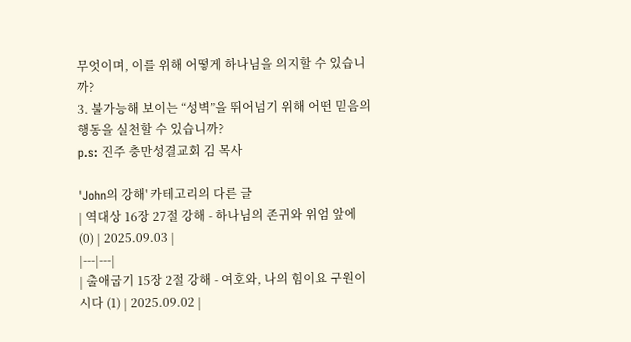무엇이며, 이를 위해 어떻게 하나님을 의지할 수 있습니까?
3. 불가능해 보이는 “성벽”을 뛰어넘기 위해 어떤 믿음의 행동을 실천할 수 있습니까?
p.s: 진주 충만성결교회 김 목사

'John의 강해' 카테고리의 다른 글
| 역대상 16장 27절 강해 - 하나님의 존귀와 위엄 앞에 (0) | 2025.09.03 |
|---|---|
| 출애굽기 15장 2절 강해 - 여호와, 나의 힘이요 구원이시다 (1) | 2025.09.02 |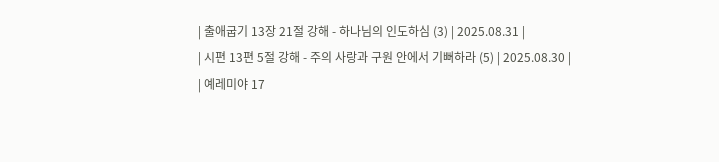| 출애굽기 13장 21절 강해 - 하나님의 인도하심 (3) | 2025.08.31 |
| 시편 13편 5절 강해 - 주의 사랑과 구원 안에서 기뻐하라 (5) | 2025.08.30 |
| 예레미야 17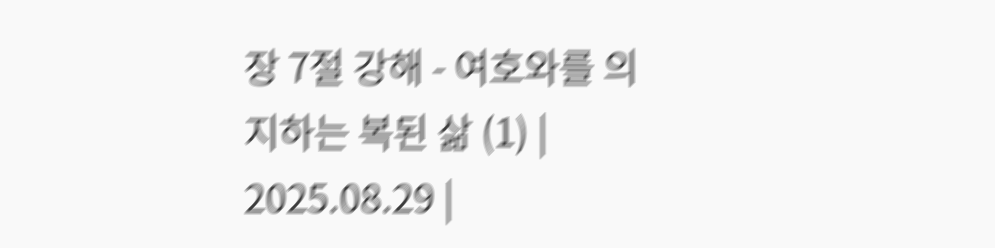장 7절 강해 - 여호와를 의지하는 복된 삶 (1) | 2025.08.29 |